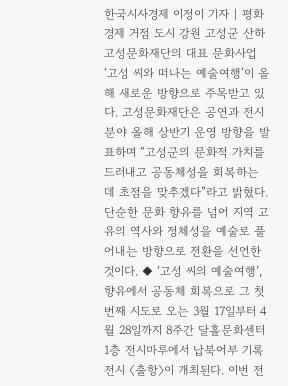한국시사경제 이정이 기자 | 평화 경제 거점 도시 강원 고성군 산하 고성문화재단의 대표 문화사업 ‘고성 씨와 떠나는 예술여행’이 올해 새로운 방향으로 주목받고 있다. 고성문화재단은 공연과 전시 분야 올해 상반기 운영 방향을 발표하며 “고성군의 문화적 가치를 드러내고 공동체성을 회복하는 데 초점을 맞추겠다”라고 밝혔다. 단순한 문화 향유를 넘어 지역 고유의 역사와 정체성을 예술로 풀어내는 방향으로 전환을 선언한 것이다. ◆ ‘고성 씨의 예술여행’, 향유에서 공동체 회복으로 그 첫 번째 시도로 오는 3월 17일부터 4월 28일까지 8주간 달홀문화센터 1층 전시마루에서 납북어부 기록 전시 〈출항〉이 개최된다. 이번 전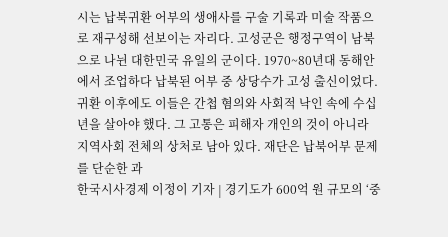시는 납북귀환 어부의 생애사를 구술 기록과 미술 작품으로 재구성해 선보이는 자리다. 고성군은 행정구역이 남북으로 나뉜 대한민국 유일의 군이다. 1970~80년대 동해안에서 조업하다 납북된 어부 중 상당수가 고성 출신이었다. 귀환 이후에도 이들은 간첩 혐의와 사회적 낙인 속에 수십 년을 살아야 했다. 그 고통은 피해자 개인의 것이 아니라 지역사회 전체의 상처로 남아 있다. 재단은 납북어부 문제를 단순한 과
한국시사경제 이정이 기자 | 경기도가 600억 원 규모의 ‘중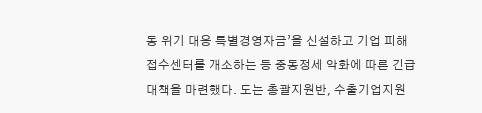동 위기 대응 특별경영자금’을 신설하고 기업 피해 접수센터를 개소하는 등 중동정세 악화에 따른 긴급 대책을 마련했다. 도는 총괄지원반, 수출기업지원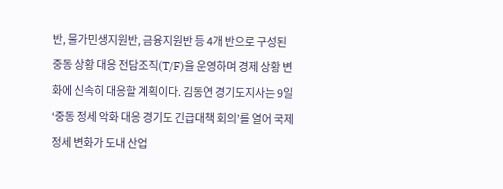반, 물가민생지원반, 금융지원반 등 4개 반으로 구성된 중동 상황 대응 전담조직(T/F)을 운영하며 경제 상황 변화에 신속히 대응할 계획이다. 김동연 경기도지사는 9일 ‘중동 정세 악화 대응 경기도 긴급대책 회의’를 열어 국제 정세 변화가 도내 산업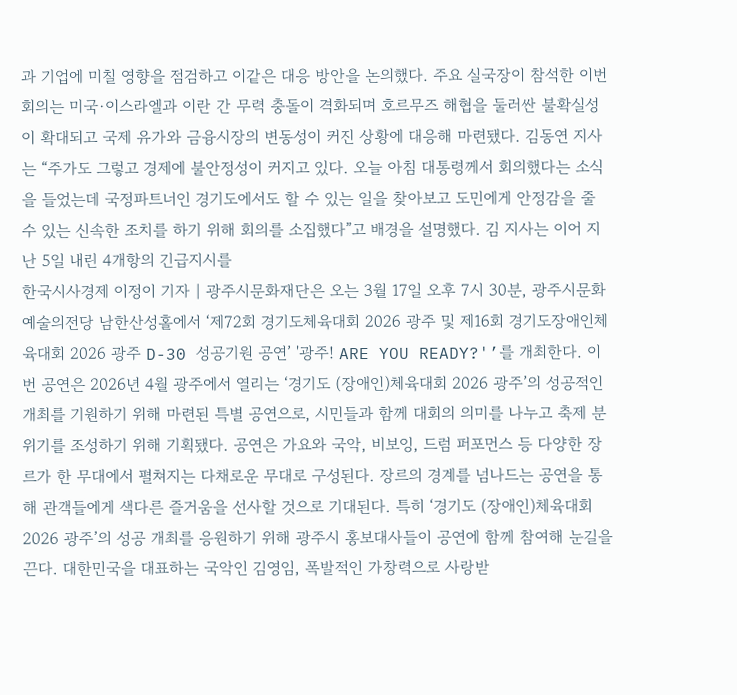과 기업에 미칠 영향을 점검하고 이같은 대응 방안을 논의했다. 주요 실국장이 참석한 이번 회의는 미국·이스라엘과 이란 간 무력 충돌이 격화되며 호르무즈 해협을 둘러싼 불확실성이 확대되고 국제 유가와 금융시장의 변동성이 커진 상황에 대응해 마련됐다. 김동연 지사는 “주가도 그렇고 경제에 불안정성이 커지고 있다. 오늘 아침 대통령께서 회의했다는 소식을 들었는데 국정파트너인 경기도에서도 할 수 있는 일을 찾아보고 도민에게 안정감을 줄 수 있는 신속한 조치를 하기 위해 회의를 소집했다”고 배경을 설명했다. 김 지사는 이어 지난 5일 내린 4개항의 긴급지시를
한국시사경제 이정이 기자 | 광주시문화재단은 오는 3월 17일 오후 7시 30분, 광주시문화예술의전당 남한산성홀에서 ‘제72회 경기도체육대회 2026 광주 및 제16회 경기도장애인체육대회 2026 광주 D-30 성공기원 공연’ '광주! ARE YOU READY?'’를 개최한다. 이번 공연은 2026년 4월 광주에서 열리는 ‘경기도 (장애인)체육대회 2026 광주’의 성공적인 개최를 기원하기 위해 마련된 특별 공연으로, 시민들과 함께 대회의 의미를 나누고 축제 분위기를 조성하기 위해 기획됐다. 공연은 가요와 국악, 비보잉, 드럼 퍼포먼스 등 다양한 장르가 한 무대에서 펼쳐지는 다채로운 무대로 구성된다. 장르의 경계를 넘나드는 공연을 통해 관객들에게 색다른 즐거움을 선사할 것으로 기대된다. 특히 ‘경기도 (장애인)체육대회 2026 광주’의 성공 개최를 응원하기 위해 광주시 홍보대사들이 공연에 함께 참여해 눈길을 끈다. 대한민국을 대표하는 국악인 김영임, 폭발적인 가창력으로 사랑받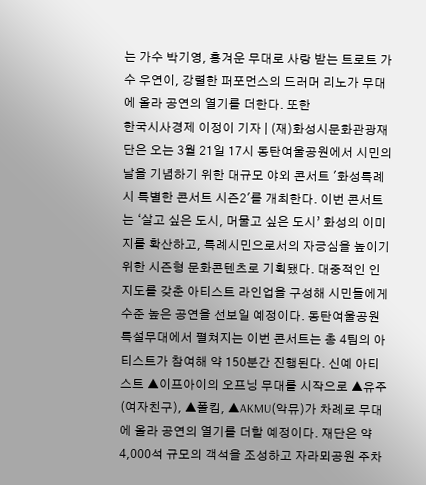는 가수 박기영, 흥겨운 무대로 사랑 받는 트로트 가수 우연이, 강렬한 퍼포먼스의 드러머 리노가 무대에 올라 공연의 열기를 더한다. 또한
한국시사경제 이정이 기자 | (재)화성시문화관광재단은 오는 3월 21일 17시 동탄여울공원에서 시민의 날을 기념하기 위한 대규모 야외 콘서트 '화성특례시 특별한 콘서트 시즌2'를 개최한다. 이번 콘서트는 ‘살고 싶은 도시, 머물고 싶은 도시’ 화성의 이미지를 확산하고, 특례시민으로서의 자긍심을 높이기 위한 시즌형 문화콘텐츠로 기획됐다. 대중적인 인지도를 갖춘 아티스트 라인업을 구성해 시민들에게 수준 높은 공연을 선보일 예정이다. 동탄여울공원 특설무대에서 펼쳐지는 이번 콘서트는 총 4팀의 아티스트가 참여해 약 150분간 진행된다. 신예 아티스트 ▲이프아이의 오프닝 무대를 시작으로 ▲유주(여자친구), ▲폴킴, ▲AKMU(악뮤)가 차례로 무대에 올라 공연의 열기를 더할 예정이다. 재단은 약 4,000석 규모의 객석을 조성하고 자라뫼공원 주차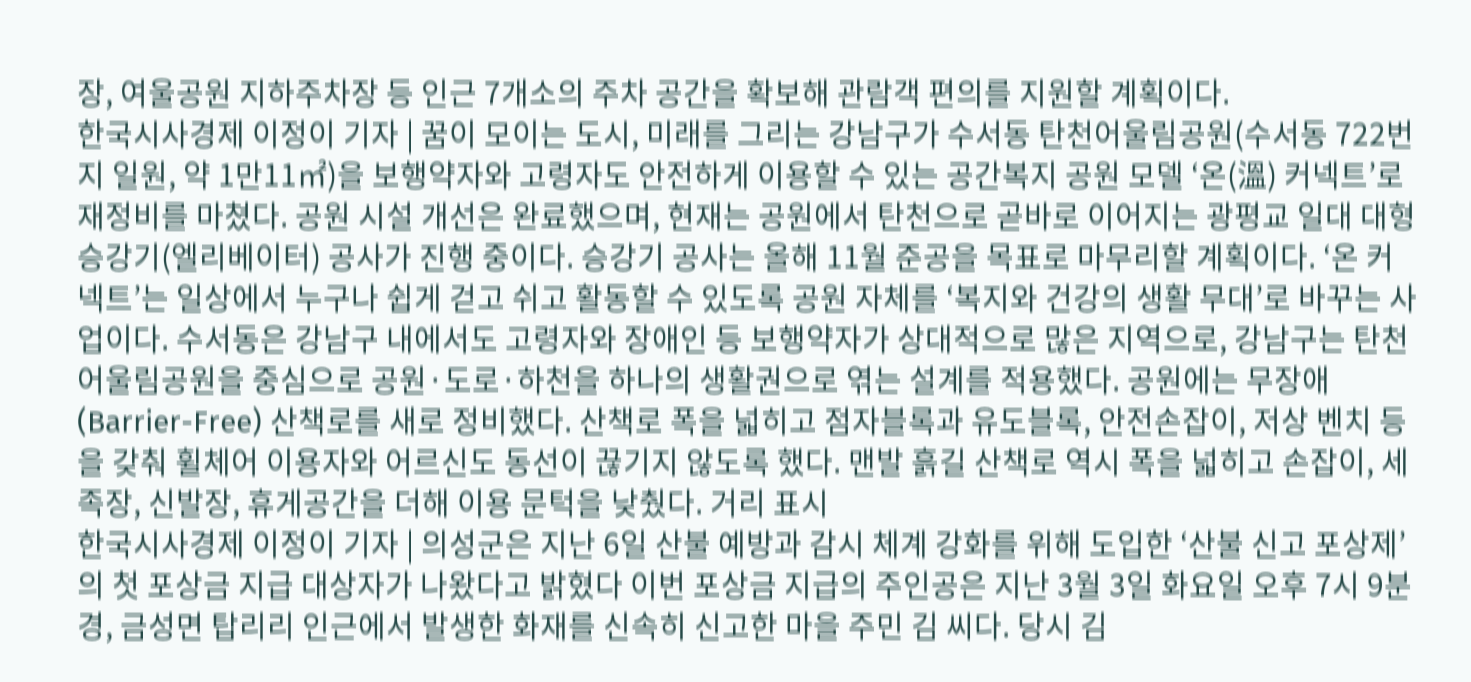장, 여울공원 지하주차장 등 인근 7개소의 주차 공간을 확보해 관람객 편의를 지원할 계획이다.
한국시사경제 이정이 기자 | 꿈이 모이는 도시, 미래를 그리는 강남구가 수서동 탄천어울림공원(수서동 722번지 일원, 약 1만11㎡)을 보행약자와 고령자도 안전하게 이용할 수 있는 공간복지 공원 모델 ‘온(溫) 커넥트’로 재정비를 마쳤다. 공원 시설 개선은 완료했으며, 현재는 공원에서 탄천으로 곧바로 이어지는 광평교 일대 대형 승강기(엘리베이터) 공사가 진행 중이다. 승강기 공사는 올해 11월 준공을 목표로 마무리할 계획이다. ‘온 커넥트’는 일상에서 누구나 쉽게 걷고 쉬고 활동할 수 있도록 공원 자체를 ‘복지와 건강의 생활 무대’로 바꾸는 사업이다. 수서동은 강남구 내에서도 고령자와 장애인 등 보행약자가 상대적으로 많은 지역으로, 강남구는 탄천어울림공원을 중심으로 공원·도로·하천을 하나의 생활권으로 엮는 설계를 적용했다. 공원에는 무장애(Barrier-Free) 산책로를 새로 정비했다. 산책로 폭을 넓히고 점자블록과 유도블록, 안전손잡이, 저상 벤치 등을 갖춰 휠체어 이용자와 어르신도 동선이 끊기지 않도록 했다. 맨발 흙길 산책로 역시 폭을 넓히고 손잡이, 세족장, 신발장, 휴게공간을 더해 이용 문턱을 낮췄다. 거리 표시
한국시사경제 이정이 기자 | 의성군은 지난 6일 산불 예방과 감시 체계 강화를 위해 도입한 ‘산불 신고 포상제’의 첫 포상금 지급 대상자가 나왔다고 밝혔다 이번 포상금 지급의 주인공은 지난 3월 3일 화요일 오후 7시 9분경, 금성면 탑리리 인근에서 발생한 화재를 신속히 신고한 마을 주민 김 씨다. 당시 김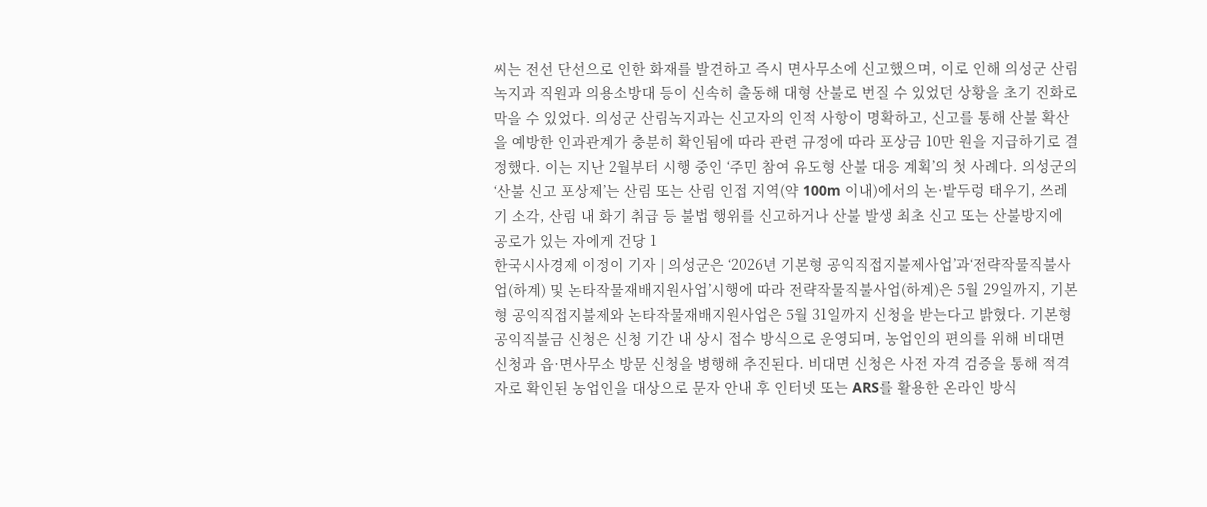씨는 전선 단선으로 인한 화재를 발견하고 즉시 면사무소에 신고했으며, 이로 인해 의성군 산림녹지과 직원과 의용소방대 등이 신속히 출동해 대형 산불로 번질 수 있었던 상황을 초기 진화로 막을 수 있었다. 의성군 산림녹지과는 신고자의 인적 사항이 명확하고, 신고를 통해 산불 확산을 예방한 인과관계가 충분히 확인됨에 따라 관련 규정에 따라 포상금 10만 원을 지급하기로 결정했다. 이는 지난 2월부터 시행 중인 ‘주민 참여 유도형 산불 대응 계획’의 첫 사례다. 의성군의 ‘산불 신고 포상제’는 산림 또는 산림 인접 지역(약 100m 이내)에서의 논·밭두렁 태우기, 쓰레기 소각, 산림 내 화기 취급 등 불법 행위를 신고하거나 산불 발생 최초 신고 또는 산불방지에 공로가 있는 자에게 건당 1
한국시사경제 이정이 기자 | 의성군은 ‘2026년 기본형 공익직접지불제사업’과‘전략작물직불사업(하계) 및 논타작물재배지원사업’시행에 따라 전략작물직불사업(하계)은 5월 29일까지, 기본형 공익직접지불제와 논타작물재배지원사업은 5월 31일까지 신청을 받는다고 밝혔다. 기본형 공익직불금 신청은 신청 기간 내 상시 접수 방식으로 운영되며, 농업인의 편의를 위해 비대면 신청과 읍·면사무소 방문 신청을 병행해 추진된다. 비대면 신청은 사전 자격 검증을 통해 적격자로 확인된 농업인을 대상으로 문자 안내 후 인터넷 또는 ARS를 활용한 온라인 방식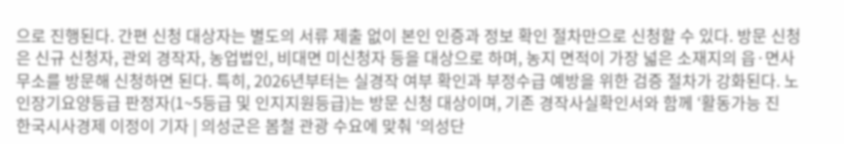으로 진행된다. 간편 신청 대상자는 별도의 서류 제출 없이 본인 인증과 정보 확인 절차만으로 신청할 수 있다. 방문 신청은 신규 신청자, 관외 경작자, 농업법인, 비대면 미신청자 등을 대상으로 하며, 농지 면적이 가장 넓은 소재지의 읍·면사무소를 방문해 신청하면 된다. 특히, 2026년부터는 실경작 여부 확인과 부정수급 예방을 위한 검증 절차가 강화된다. 노인장기요양등급 판정자(1~5등급 및 인지지원등급)는 방문 신청 대상이며, 기존 경작사실확인서와 함께 ‘활동가능 진
한국시사경제 이정이 기자 | 의성군은 봄철 관광 수요에 맞춰 ‘의성단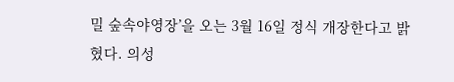밀 숲속야영장’을 오는 3월 16일 정식 개장한다고 밝혔다. 의성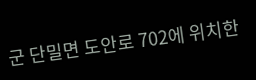군 단밀면 도안로 702에 위치한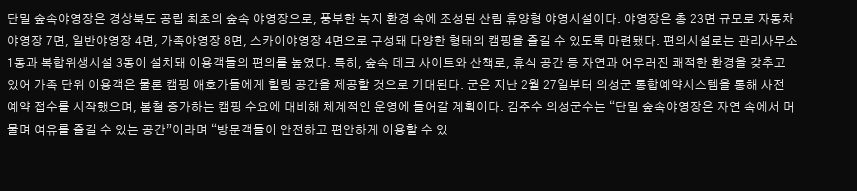단밀 숲속야영장은 경상북도 공립 최초의 숲속 야영장으로, 풍부한 녹지 환경 속에 조성된 산림 휴양형 야영시설이다. 야영장은 총 23면 규모로 자동차야영장 7면, 일반야영장 4면, 가족야영장 8면, 스카이야영장 4면으로 구성돼 다양한 형태의 캠핑을 즐길 수 있도록 마련됐다. 편의시설로는 관리사무소 1동과 복합위생시설 3동이 설치돼 이용객들의 편의를 높였다. 특히, 숲속 데크 사이트와 산책로, 휴식 공간 등 자연과 어우러진 쾌적한 환경을 갖추고 있어 가족 단위 이용객은 물론 캠핑 애호가들에게 힐링 공간을 제공할 것으로 기대된다. 군은 지난 2월 27일부터 의성군 통합예약시스템을 통해 사전 예약 접수를 시작했으며, 봄철 증가하는 캠핑 수요에 대비해 체계적인 운영에 들어갈 계획이다. 김주수 의성군수는 “단밀 숲속야영장은 자연 속에서 머물며 여유를 즐길 수 있는 공간”이라며 “방문객들이 안전하고 편안하게 이용할 수 있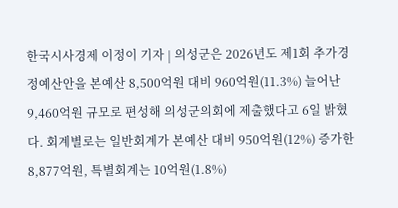한국시사경제 이정이 기자 | 의성군은 2026년도 제1회 추가경정예산안을 본예산 8,500억원 대비 960억원(11.3%) 늘어난 9,460억원 규모로 편성해 의성군의회에 제출했다고 6일 밝혔다. 회계별로는 일반회계가 본예산 대비 950억원(12%) 증가한 8,877억원, 특별회계는 10억원(1.8%)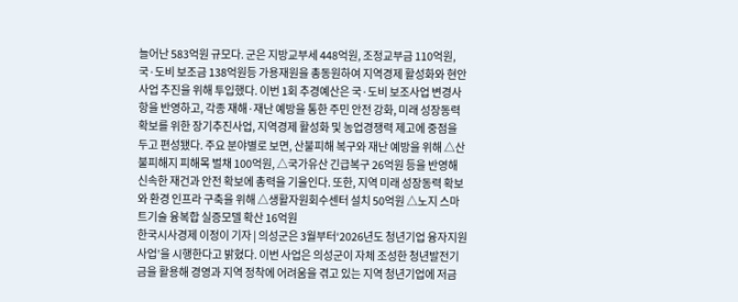늘어난 583억원 규모다. 군은 지방교부세 448억원, 조정교부금 110억원, 국·도비 보조금 138억원등 가용재원을 총동원하여 지역경제 활성화와 현안 사업 추진을 위해 투입했다. 이번 1회 추경예산은 국·도비 보조사업 변경사항을 반영하고, 각종 재해·재난 예방을 통한 주민 안전 강화, 미래 성장동력 확보를 위한 장기추진사업, 지역경제 활성화 및 농업경쟁력 제고에 중점을 두고 편성됐다. 주요 분야별로 보면, 산불피해 복구와 재난 예방을 위해 △산불피해지 피해목 벌채 100억원, △국가유산 긴급복구 26억원 등을 반영해 신속한 재건과 안전 확보에 총력을 기울인다. 또한, 지역 미래 성장동력 확보와 환경 인프라 구축을 위해 △생활자원회수센터 설치 50억원 △노지 스마트기술 융복합 실증모델 확산 16억원
한국시사경제 이정이 기자 | 의성군은 3월부터‘2026년도 청년기업 융자지원사업’을 시행한다고 밝혔다. 이번 사업은 의성군이 자체 조성한 청년발전기금을 활용해 경영과 지역 정착에 어려움을 겪고 있는 지역 청년기업에 저금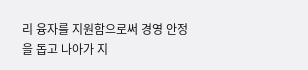리 융자를 지원함으로써 경영 안정을 돕고 나아가 지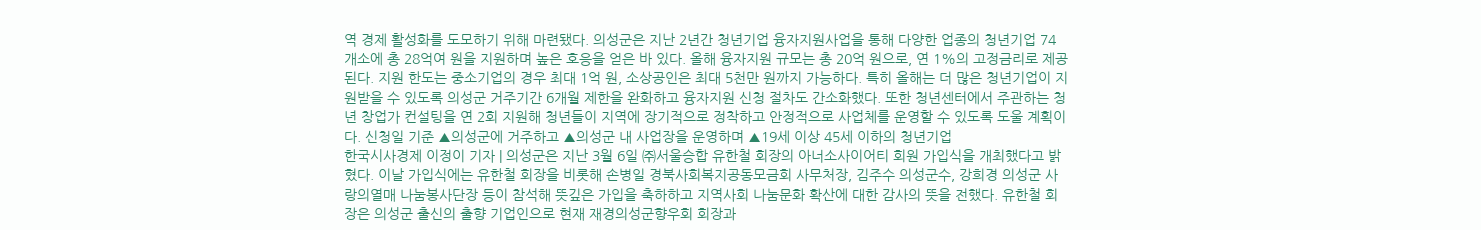역 경제 활성화를 도모하기 위해 마련됐다. 의성군은 지난 2년간 청년기업 융자지원사업을 통해 다양한 업종의 청년기업 74개소에 총 28억여 원을 지원하며 높은 호응을 얻은 바 있다. 올해 융자지원 규모는 총 20억 원으로, 연 1%의 고정금리로 제공된다. 지원 한도는 중소기업의 경우 최대 1억 원, 소상공인은 최대 5천만 원까지 가능하다. 특히 올해는 더 많은 청년기업이 지원받을 수 있도록 의성군 거주기간 6개월 제한을 완화하고 융자지원 신청 절차도 간소화했다. 또한 청년센터에서 주관하는 청년 창업가 컨설팅을 연 2회 지원해 청년들이 지역에 장기적으로 정착하고 안정적으로 사업체를 운영할 수 있도록 도울 계획이다. 신청일 기준 ▲의성군에 거주하고 ▲의성군 내 사업장을 운영하며 ▲19세 이상 45세 이하의 청년기업
한국시사경제 이정이 기자 | 의성군은 지난 3월 6일 ㈜서울승합 유한철 회장의 아너소사이어티 회원 가입식을 개최했다고 밝혔다. 이날 가입식에는 유한철 회장을 비롯해 손병일 경북사회복지공동모금회 사무처장, 김주수 의성군수, 강희경 의성군 사랑의열매 나눔봉사단장 등이 참석해 뜻깊은 가입을 축하하고 지역사회 나눔문화 확산에 대한 감사의 뜻을 전했다. 유한철 회장은 의성군 출신의 출향 기업인으로 현재 재경의성군향우회 회장과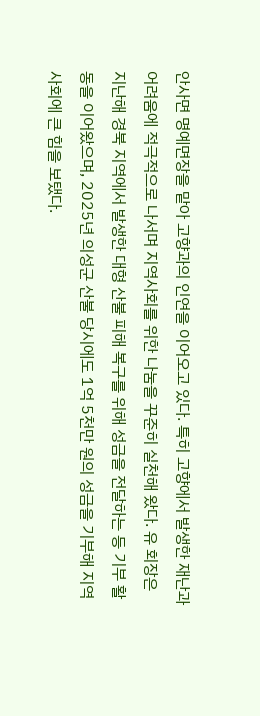안사면 명예면장을 맡아 고향과의 인연을 이어오고 있다. 특히 고향에서 발생한 재난과 어려움에 적극적으로 나서며 지역사회를 위한 나눔을 꾸준히 실천해 왔다. 유 회장은 지난해 경북 지역에서 발생한 대형 산불 피해 복구를 위해 성금을 전달하는 등 기부 활동을 이어왔으며, 2025년 의성군 산불 당시에도 1억 5천만 원의 성금을 기부해 지역사회에 큰 힘을 보탰다.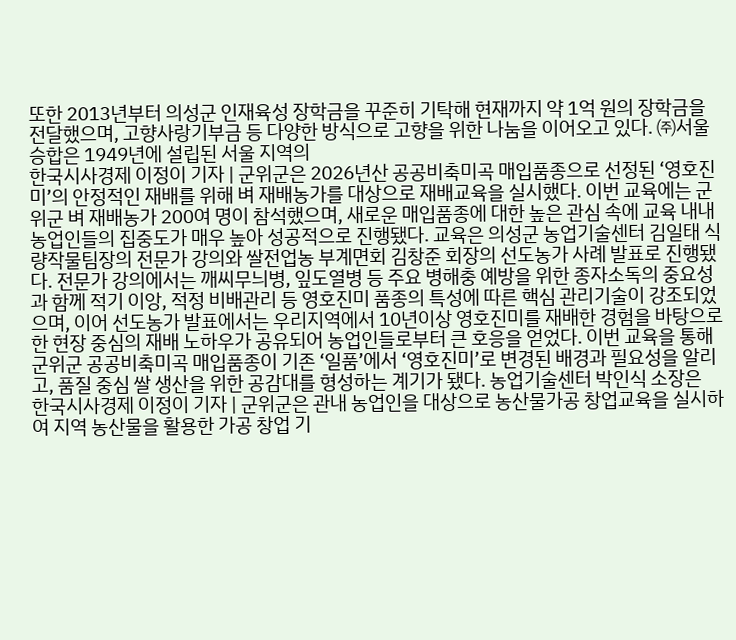또한 2013년부터 의성군 인재육성 장학금을 꾸준히 기탁해 현재까지 약 1억 원의 장학금을 전달했으며, 고향사랑기부금 등 다양한 방식으로 고향을 위한 나눔을 이어오고 있다. ㈜서울승합은 1949년에 설립된 서울 지역의
한국시사경제 이정이 기자 | 군위군은 2026년산 공공비축미곡 매입품종으로 선정된 ‘영호진미’의 안정적인 재배를 위해 벼 재배농가를 대상으로 재배교육을 실시했다. 이번 교육에는 군위군 벼 재배농가 200여 명이 참석했으며, 새로운 매입품종에 대한 높은 관심 속에 교육 내내 농업인들의 집중도가 매우 높아 성공적으로 진행됐다. 교육은 의성군 농업기술센터 김일태 식량작물팀장의 전문가 강의와 쌀전업농 부계면회 김창준 회장의 선도농가 사례 발표로 진행됐다. 전문가 강의에서는 깨씨무늬병, 잎도열병 등 주요 병해충 예방을 위한 종자소독의 중요성과 함께 적기 이앙, 적정 비배관리 등 영호진미 품종의 특성에 따른 핵심 관리기술이 강조되었으며, 이어 선도농가 발표에서는 우리지역에서 10년이상 영호진미를 재배한 경험을 바탕으로 한 현장 중심의 재배 노하우가 공유되어 농업인들로부터 큰 호응을 얻었다. 이번 교육을 통해 군위군 공공비축미곡 매입품종이 기존 ‘일품’에서 ‘영호진미’로 변경된 배경과 필요성을 알리고, 품질 중심 쌀 생산을 위한 공감대를 형성하는 계기가 됐다. 농업기술센터 박인식 소장은
한국시사경제 이정이 기자 | 군위군은 관내 농업인을 대상으로 농산물가공 창업교육을 실시하여 지역 농산물을 활용한 가공 창업 기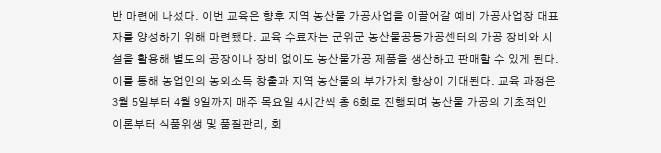반 마련에 나섰다. 이번 교육은 향후 지역 농산물 가공사업을 이끌어갈 예비 가공사업장 대표자를 양성하기 위해 마련됐다. 교육 수료자는 군위군 농산물공동가공센터의 가공 장비와 시설을 활용해 별도의 공장이나 장비 없이도 농산물가공 제품을 생산하고 판매할 수 있게 된다. 이를 통해 농업인의 농외소득 창출과 지역 농산물의 부가가치 향상이 기대된다. 교육 과정은 3월 5일부터 4월 9일까지 매주 목요일 4시간씩 총 6회로 진행되며 농산물 가공의 기초적인 이론부터 식품위생 및 품질관리, 회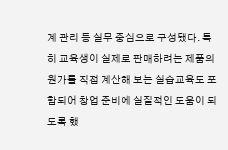계 관리 등 실무 중심으로 구성됐다. 특히 교육생이 실제로 판매하려는 제품의 원가를 직접 계산해 보는 실습교육도 포함되어 창업 준비에 실질적인 도움이 되도록 했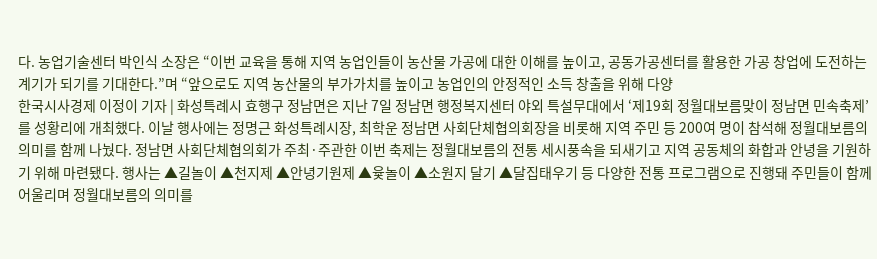다. 농업기술센터 박인식 소장은 “이번 교육을 통해 지역 농업인들이 농산물 가공에 대한 이해를 높이고, 공동가공센터를 활용한 가공 창업에 도전하는 계기가 되기를 기대한다.”며 “앞으로도 지역 농산물의 부가가치를 높이고 농업인의 안정적인 소득 창출을 위해 다양
한국시사경제 이정이 기자 | 화성특례시 효행구 정남면은 지난 7일 정남면 행정복지센터 야외 특설무대에서 ‘제19회 정월대보름맞이 정남면 민속축제’를 성황리에 개최했다. 이날 행사에는 정명근 화성특례시장, 최학운 정남면 사회단체협의회장을 비롯해 지역 주민 등 200여 명이 참석해 정월대보름의 의미를 함께 나눴다. 정남면 사회단체협의회가 주최·주관한 이번 축제는 정월대보름의 전통 세시풍속을 되새기고 지역 공동체의 화합과 안녕을 기원하기 위해 마련됐다. 행사는 ▲길놀이 ▲천지제 ▲안녕기원제 ▲윷놀이 ▲소원지 달기 ▲달집태우기 등 다양한 전통 프로그램으로 진행돼 주민들이 함께 어울리며 정월대보름의 의미를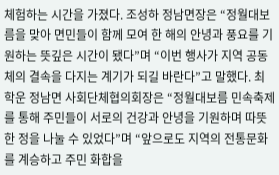체험하는 시간을 가졌다. 조성하 정남면장은 “정월대보름을 맞아 면민들이 함께 모여 한 해의 안녕과 풍요를 기원하는 뜻깊은 시간이 됐다”며 “이번 행사가 지역 공동체의 결속을 다지는 계기가 되길 바란다”고 말했다. 최학운 정남면 사회단체협의회장은 “정월대보름 민속축제를 통해 주민들이 서로의 건강과 안녕을 기원하며 따뜻한 정을 나눌 수 있었다”며 “앞으로도 지역의 전통문화를 계승하고 주민 화합을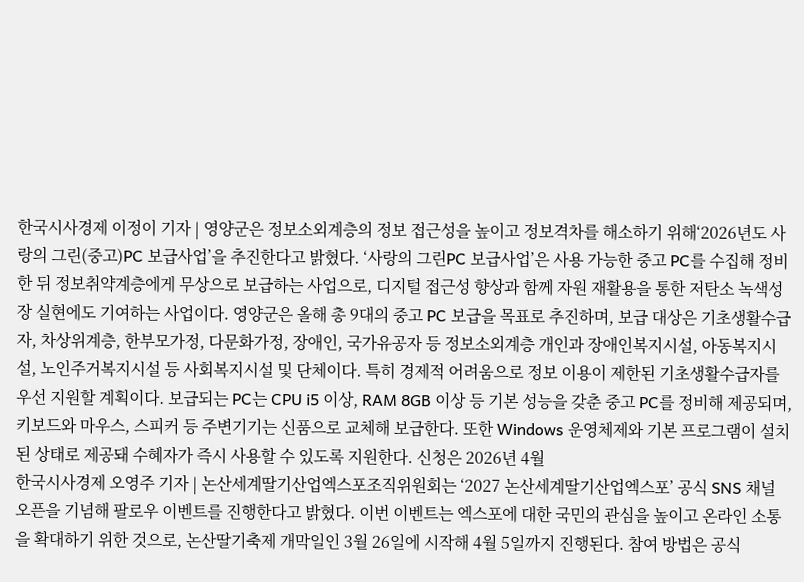한국시사경제 이정이 기자 | 영양군은 정보소외계층의 정보 접근성을 높이고 정보격차를 해소하기 위해‘2026년도 사랑의 그린(중고)PC 보급사업’을 추진한다고 밝혔다. ‘사랑의 그린PC 보급사업’은 사용 가능한 중고 PC를 수집해 정비한 뒤 정보취약계층에게 무상으로 보급하는 사업으로, 디지털 접근성 향상과 함께 자원 재활용을 통한 저탄소 녹색성장 실현에도 기여하는 사업이다. 영양군은 올해 총 9대의 중고 PC 보급을 목표로 추진하며, 보급 대상은 기초생활수급자, 차상위계층, 한부모가정, 다문화가정, 장애인, 국가유공자 등 정보소외계층 개인과 장애인복지시설, 아동복지시설, 노인주거복지시설 등 사회복지시설 및 단체이다. 특히 경제적 어려움으로 정보 이용이 제한된 기초생활수급자를 우선 지원할 계획이다. 보급되는 PC는 CPU i5 이상, RAM 8GB 이상 등 기본 성능을 갖춘 중고 PC를 정비해 제공되며, 키보드와 마우스, 스피커 등 주변기기는 신품으로 교체해 보급한다. 또한 Windows 운영체제와 기본 프로그램이 설치된 상태로 제공돼 수혜자가 즉시 사용할 수 있도록 지원한다. 신청은 2026년 4월
한국시사경제 오영주 기자 | 논산세계딸기산업엑스포조직위원회는 ‘2027 논산세계딸기산업엑스포’ 공식 SNS 채널 오픈을 기념해 팔로우 이벤트를 진행한다고 밝혔다. 이번 이벤트는 엑스포에 대한 국민의 관심을 높이고 온라인 소통을 확대하기 위한 것으로, 논산딸기축제 개막일인 3월 26일에 시작해 4월 5일까지 진행된다. 참여 방법은 공식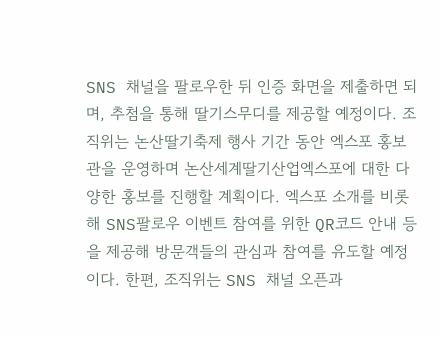SNS 채널을 팔로우한 뒤 인증 화면을 제출하면 되며, 추첨을 통해 딸기스무디를 제공할 예정이다. 조직위는 논산딸기축제 행사 기간 동안 엑스포 홍보관을 운영하며 논산세계딸기산업엑스포에 대한 다양한 홍보를 진행할 계획이다. 엑스포 소개를 비롯해 SNS팔로우 이벤트 참여를 위한 QR코드 안내 등을 제공해 방문객들의 관심과 참여를 유도할 예정이다. 한편, 조직위는 SNS 채널 오픈과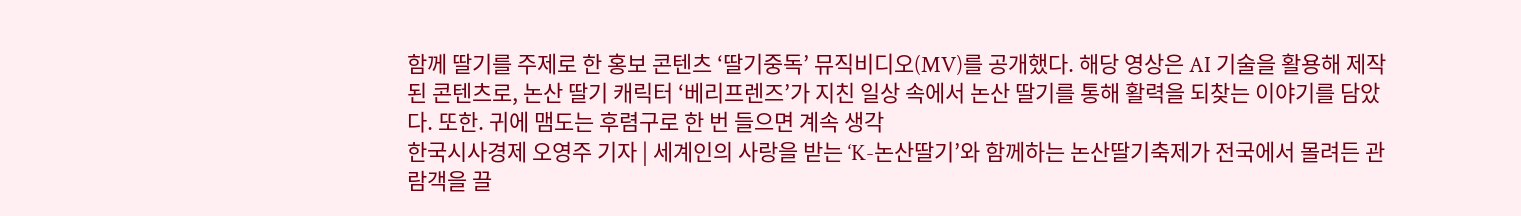함께 딸기를 주제로 한 홍보 콘텐츠 ‘딸기중독’ 뮤직비디오(MV)를 공개했다. 해당 영상은 AI 기술을 활용해 제작된 콘텐츠로, 논산 딸기 캐릭터 ‘베리프렌즈’가 지친 일상 속에서 논산 딸기를 통해 활력을 되찾는 이야기를 담았다. 또한. 귀에 맴도는 후렴구로 한 번 들으면 계속 생각
한국시사경제 오영주 기자 | 세계인의 사랑을 받는 ‘K-논산딸기’와 함께하는 논산딸기축제가 전국에서 몰려든 관람객을 끌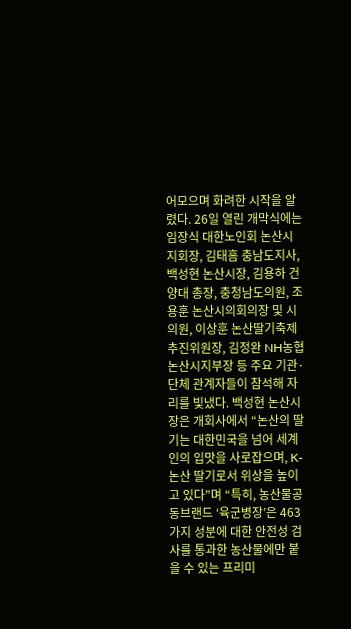어모으며 화려한 시작을 알렸다. 26일 열린 개막식에는 임장식 대한노인회 논산시지회장, 김태흠 충남도지사, 백성현 논산시장, 김용하 건양대 총장, 충청남도의원, 조용훈 논산시의회의장 및 시 의원, 이상훈 논산딸기축제추진위원장, 김정완 NH농협논산시지부장 등 주요 기관·단체 관계자들이 참석해 자리를 빛냈다. 백성현 논산시장은 개회사에서 “논산의 딸기는 대한민국을 넘어 세계인의 입맛을 사로잡으며, K-논산 딸기로서 위상을 높이고 있다”며 “특히, 농산물공동브랜드 ‘육군병장’은 463가지 성분에 대한 안전성 검사를 통과한 농산물에만 붙을 수 있는 프리미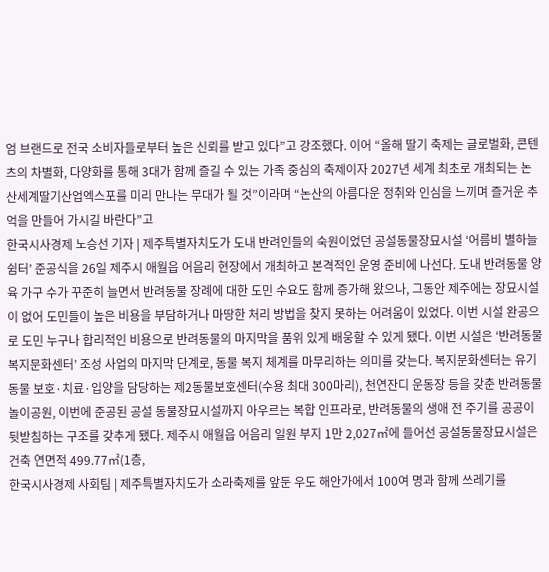엄 브랜드로 전국 소비자들로부터 높은 신뢰를 받고 있다”고 강조했다. 이어 “올해 딸기 축제는 글로벌화, 콘텐츠의 차별화, 다양화를 통해 3대가 함께 즐길 수 있는 가족 중심의 축제이자 2027년 세계 최초로 개최되는 논산세계딸기산업엑스포를 미리 만나는 무대가 될 것”이라며 “논산의 아름다운 정취와 인심을 느끼며 즐거운 추억을 만들어 가시길 바란다”고
한국시사경제 노승선 기자 | 제주특별자치도가 도내 반려인들의 숙원이었던 공설동물장묘시설 ‘어름비 별하늘 쉼터’ 준공식을 26일 제주시 애월읍 어음리 현장에서 개최하고 본격적인 운영 준비에 나선다. 도내 반려동물 양육 가구 수가 꾸준히 늘면서 반려동물 장례에 대한 도민 수요도 함께 증가해 왔으나, 그동안 제주에는 장묘시설이 없어 도민들이 높은 비용을 부담하거나 마땅한 처리 방법을 찾지 못하는 어려움이 있었다. 이번 시설 완공으로 도민 누구나 합리적인 비용으로 반려동물의 마지막을 품위 있게 배웅할 수 있게 됐다. 이번 시설은 ‘반려동물 복지문화센터’ 조성 사업의 마지막 단계로, 동물 복지 체계를 마무리하는 의미를 갖는다. 복지문화센터는 유기동물 보호·치료·입양을 담당하는 제2동물보호센터(수용 최대 300마리), 천연잔디 운동장 등을 갖춘 반려동물 놀이공원, 이번에 준공된 공설 동물장묘시설까지 아우르는 복합 인프라로, 반려동물의 생애 전 주기를 공공이 뒷받침하는 구조를 갖추게 됐다. 제주시 애월읍 어음리 일원 부지 1만 2,027㎡에 들어선 공설동물장묘시설은 건축 연면적 499.77㎡(1층,
한국시사경제 사회팀 | 제주특별자치도가 소라축제를 앞둔 우도 해안가에서 100여 명과 함께 쓰레기를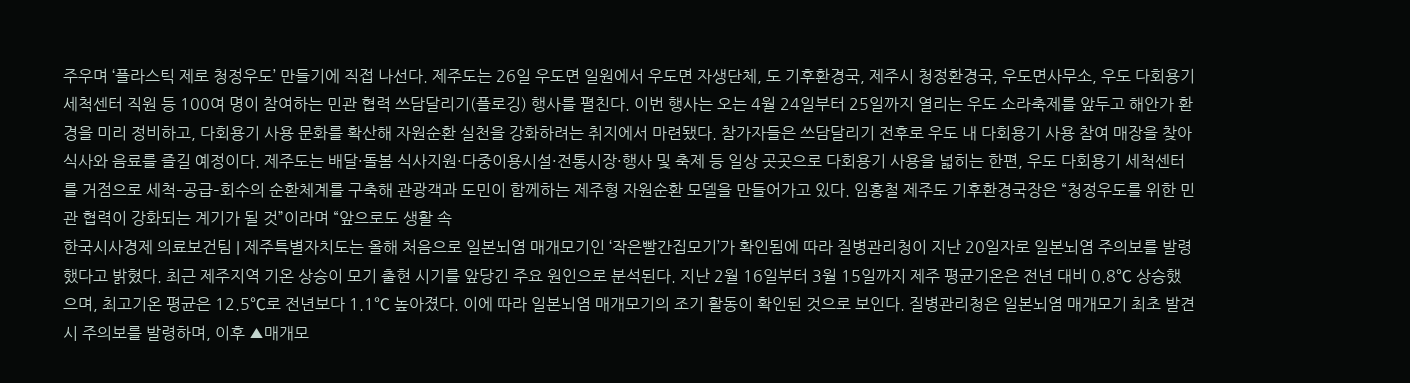주우며 ‘플라스틱 제로 청정우도’ 만들기에 직접 나선다. 제주도는 26일 우도면 일원에서 우도면 자생단체, 도 기후환경국, 제주시 청정환경국, 우도면사무소, 우도 다회용기 세척센터 직원 등 100여 명이 참여하는 민관 협력 쓰담달리기(플로깅) 행사를 펼친다. 이번 행사는 오는 4월 24일부터 25일까지 열리는 우도 소라축제를 앞두고 해안가 환경을 미리 정비하고, 다회용기 사용 문화를 확산해 자원순환 실천을 강화하려는 취지에서 마련됐다. 참가자들은 쓰담달리기 전후로 우도 내 다회용기 사용 참여 매장을 찾아 식사와 음료를 즐길 예정이다. 제주도는 배달·돌봄 식사지원·다중이용시설·전통시장·행사 및 축제 등 일상 곳곳으로 다회용기 사용을 넓히는 한편, 우도 다회용기 세척센터를 거점으로 세척–공급–회수의 순환체계를 구축해 관광객과 도민이 함께하는 제주형 자원순환 모델을 만들어가고 있다. 임홍철 제주도 기후환경국장은 “청정우도를 위한 민관 협력이 강화되는 계기가 될 것”이라며 “앞으로도 생활 속
한국시사경제 의료보건팀 | 제주특별자치도는 올해 처음으로 일본뇌염 매개모기인 ‘작은빨간집모기’가 확인됨에 따라 질병관리청이 지난 20일자로 일본뇌염 주의보를 발령했다고 밝혔다. 최근 제주지역 기온 상승이 모기 출현 시기를 앞당긴 주요 원인으로 분석된다. 지난 2월 16일부터 3월 15일까지 제주 평균기온은 전년 대비 0.8℃ 상승했으며, 최고기온 평균은 12.5℃로 전년보다 1.1℃ 높아졌다. 이에 따라 일본뇌염 매개모기의 조기 활동이 확인된 것으로 보인다. 질병관리청은 일본뇌염 매개모기 최초 발견 시 주의보를 발령하며, 이후 ▲매개모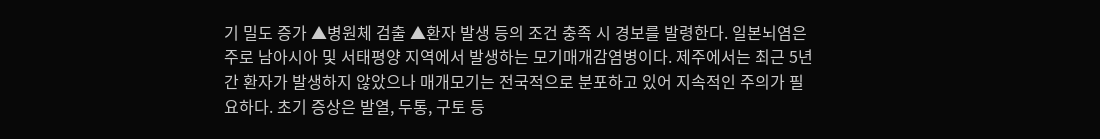기 밀도 증가 ▲병원체 검출 ▲환자 발생 등의 조건 충족 시 경보를 발령한다. 일본뇌염은 주로 남아시아 및 서태평양 지역에서 발생하는 모기매개감염병이다. 제주에서는 최근 5년간 환자가 발생하지 않았으나 매개모기는 전국적으로 분포하고 있어 지속적인 주의가 필요하다. 초기 증상은 발열, 두통, 구토 등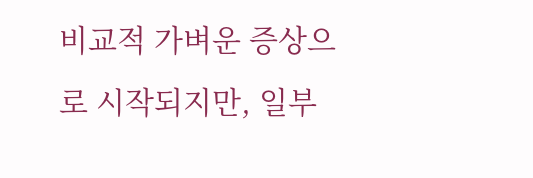비교적 가벼운 증상으로 시작되지만, 일부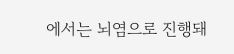에서는 뇌염으로 진행돼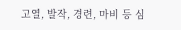고열, 발작, 경련, 마비 등 심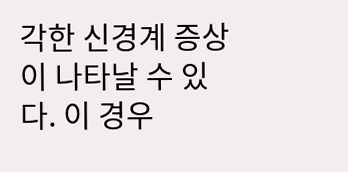각한 신경계 증상이 나타날 수 있다. 이 경우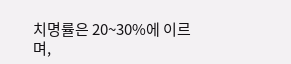치명률은 20~30%에 이르며,